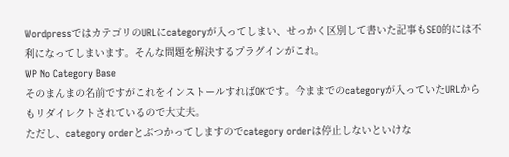WordpressではカテゴリのURLにcategoryが入ってしまい、せっかく区別して書いた記事もSEO的には不利になってしまいます。そんな問題を解決するプラグインがこれ。
WP No Category Base
そのまんまの名前ですがこれをインストールすればOKです。今ままでのcategoryが入っていたURLからもリダイレクトされているので大丈夫。
ただし、category orderとぶつかってしますのでcategory orderは停止しないといけな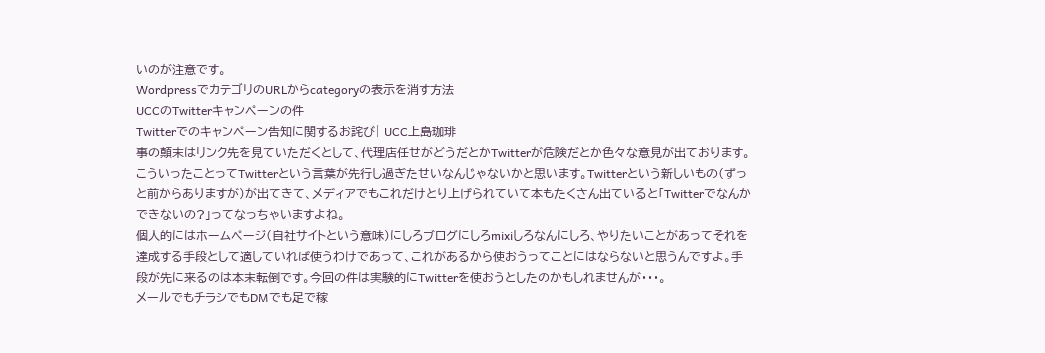いのが注意です。
WordpressでカテゴリのURLからcategoryの表示を消す方法
UCCのTwitterキャンペーンの件
Twitterでのキャンペーン告知に関するお詫び| UCC上島珈琲
事の顛末はリンク先を見ていただくとして、代理店任せがどうだとかTwitterが危険だとか色々な意見が出ております。こういったことってTwitterという言葉が先行し過ぎたせいなんじゃないかと思います。Twitterという新しいもの(ずっと前からありますが)が出てきて、メディアでもこれだけとり上げられていて本もたくさん出ていると「Twitterでなんかできないの?」ってなっちゃいますよね。
個人的にはホームページ(自社サイトという意味)にしろブログにしろmixiしろなんにしろ、やりたいことがあってそれを達成する手段として適していれば使うわけであって、これがあるから使おうってことにはならないと思うんですよ。手段が先に来るのは本末転倒です。今回の件は実験的にTwitterを使おうとしたのかもしれませんが・・・。
メールでもチラシでもDMでも足で稼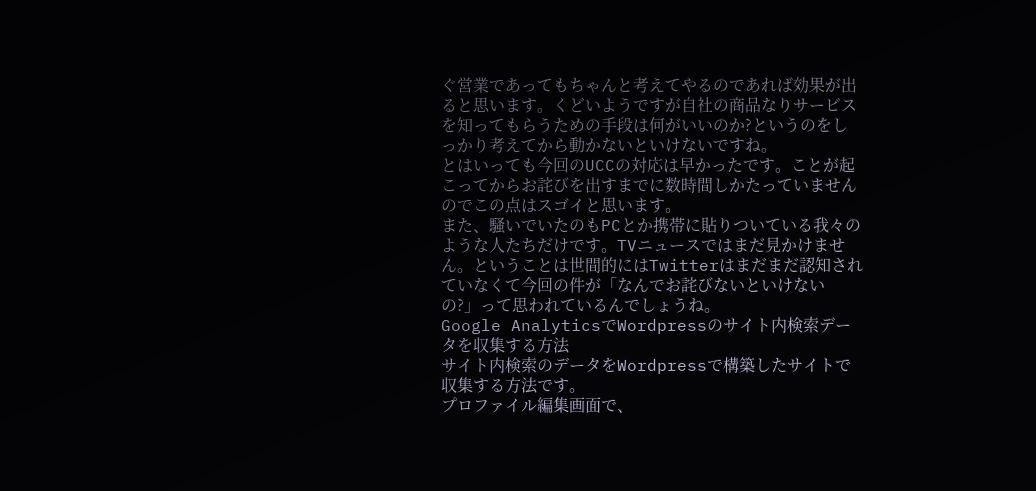ぐ営業であってもちゃんと考えてやるのであれば効果が出ると思います。くどいようですが自社の商品なりサービスを知ってもらうための手段は何がいいのか?というのをしっかり考えてから動かないといけないですね。
とはいっても今回のUCCの対応は早かったです。ことが起こってからお詫びを出すまでに数時間しかたっていませんのでこの点はスゴイと思います。
また、騒いでいたのもPCとか携帯に貼りついている我々のような人たちだけです。TVニュースではまだ見かけません。ということは世間的にはTwitterはまだまだ認知されていなくて今回の件が「なんでお詫びないといけないの?」って思われているんでしょうね。
Google AnalyticsでWordpressのサイト内検索データを収集する方法
サイト内検索のデータをWordpressで構築したサイトで収集する方法です。
プロファイル編集画面で、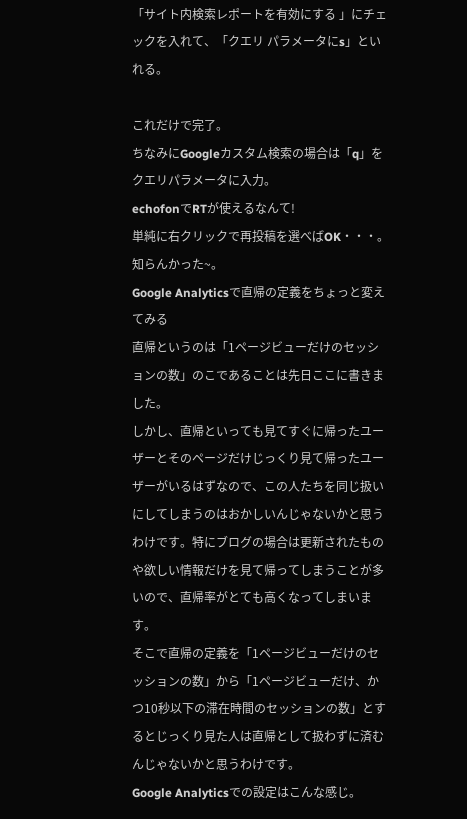「サイト内検索レポートを有効にする 」にチェックを入れて、「クエリ パラメータにs」といれる。

これだけで完了。
ちなみにGoogleカスタム検索の場合は「q」をクエリパラメータに入力。
echofonでRTが使えるなんて!
単純に右クリックで再投稿を選べばOK・・・。
知らんかった~。
Google Analyticsで直帰の定義をちょっと変えてみる
直帰というのは「1ページビューだけのセッションの数」のこであることは先日ここに書きました。
しかし、直帰といっても見てすぐに帰ったユーザーとそのページだけじっくり見て帰ったユーザーがいるはずなので、この人たちを同じ扱いにしてしまうのはおかしいんじゃないかと思うわけです。特にブログの場合は更新されたものや欲しい情報だけを見て帰ってしまうことが多いので、直帰率がとても高くなってしまいます。
そこで直帰の定義を「1ページビューだけのセッションの数」から「1ページビューだけ、かつ10秒以下の滞在時間のセッションの数」とするとじっくり見た人は直帰として扱わずに済むんじゃないかと思うわけです。
Google Analyticsでの設定はこんな感じ。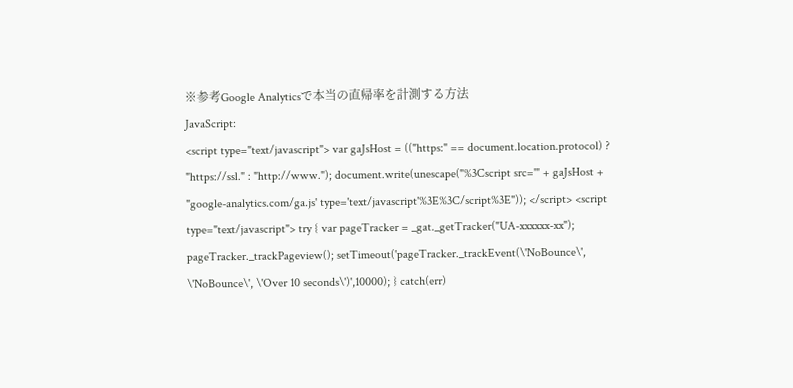※参考Google Analyticsで本当の直帰率を計測する方法
JavaScript:
<script type="text/javascript"> var gaJsHost = (("https:" == document.location.protocol) ? "https://ssl." : "http://www."); document.write(unescape("%3Cscript src='" + gaJsHost + "google-analytics.com/ga.js' type='text/javascript'%3E%3C/script%3E")); </script> <script type="text/javascript"> try { var pageTracker = _gat._getTracker("UA-xxxxxx-xx"); pageTracker._trackPageview(); setTimeout('pageTracker._trackEvent(\'NoBounce\', \'NoBounce\', \'Over 10 seconds\')',10000); } catch(err)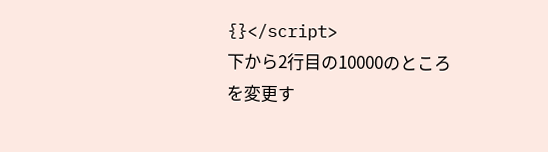{}</script>
下から2行目の10000のところを変更す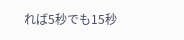れば5秒でも15秒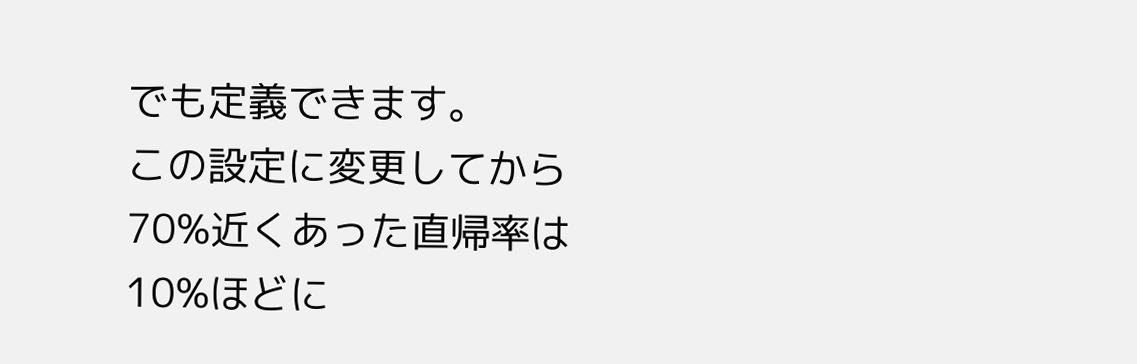でも定義できます。
この設定に変更してから70%近くあった直帰率は10%ほどに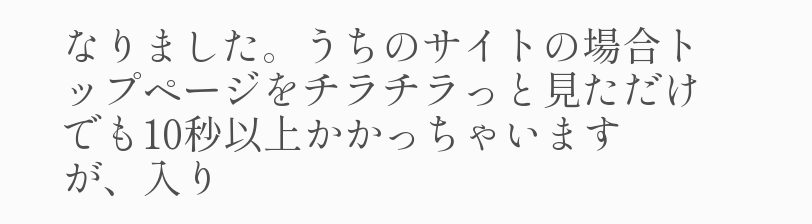なりました。うちのサイトの場合トップページをチラチラっと見ただけでも10秒以上かかっちゃいますが、入り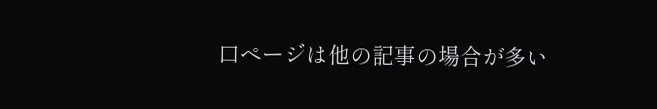口ページは他の記事の場合が多い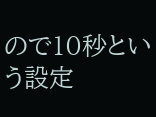ので10秒という設定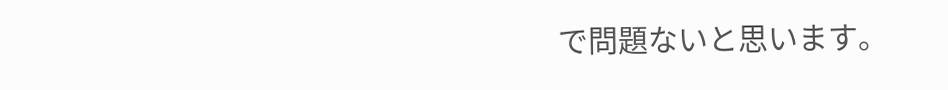で問題ないと思います。